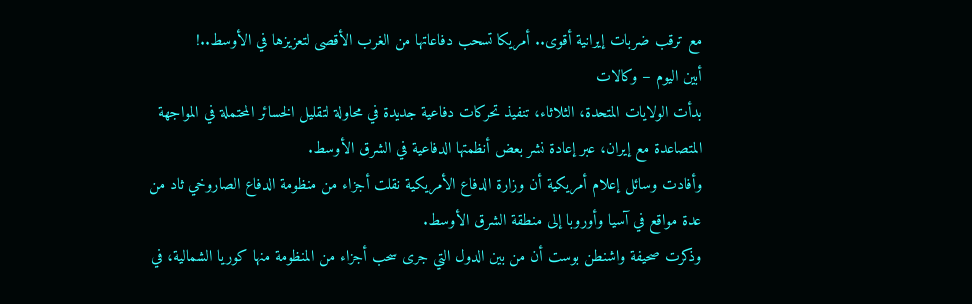مع ترقب ضربات إيرانية أقوى.. أمريكا تسحب دفاعاتها من الغرب الأقصى لتعزيزها في الأوسط..!
أبين اليوم – وكالات
بدأت الولايات المتحدة، الثلاثاء، تنفيذ تحركات دفاعية جديدة في محاولة لتقليل الخسائر المحتملة في المواجهة المتصاعدة مع إيران، عبر إعادة نشر بعض أنظمتها الدفاعية في الشرق الأوسط.
وأفادت وسائل إعلام أمريكية أن وزارة الدفاع الأمريكية نقلت أجزاء من منظومة الدفاع الصاروخي ثاد من عدة مواقع في آسيا وأوروبا إلى منطقة الشرق الأوسط.
وذكرت صحيفة واشنطن بوست أن من بين الدول التي جرى سحب أجزاء من المنظومة منها كوريا الشمالية، في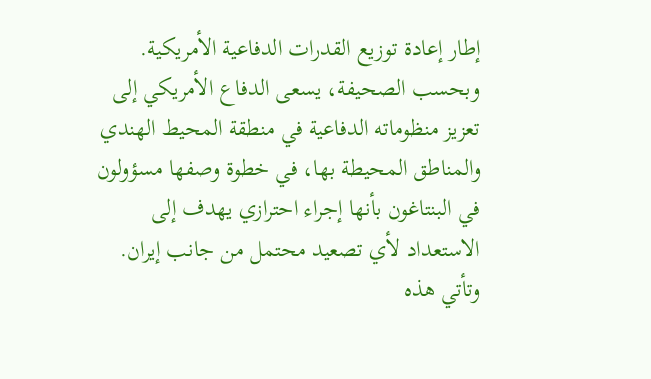إطار إعادة توزيع القدرات الدفاعية الأمريكية.
وبحسب الصحيفة، يسعى الدفاع الأمريكي إلى تعزيز منظوماته الدفاعية في منطقة المحيط الهندي والمناطق المحيطة بها، في خطوة وصفها مسؤولون في البنتاغون بأنها إجراء احترازي يهدف إلى الاستعداد لأي تصعيد محتمل من جانب إيران.
وتأتي هذه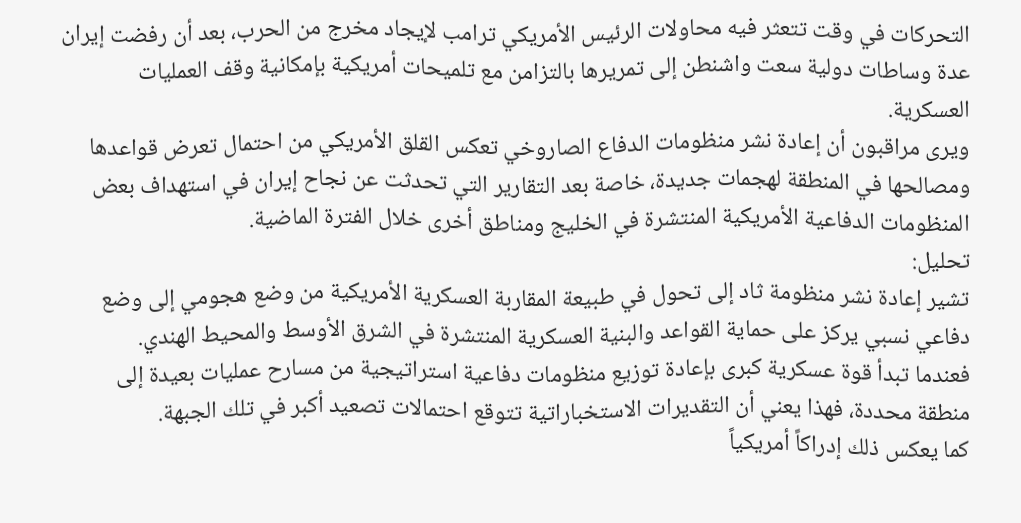التحركات في وقت تتعثر فيه محاولات الرئيس الأمريكي ترامب لإيجاد مخرج من الحرب، بعد أن رفضت إيران عدة وساطات دولية سعت واشنطن إلى تمريرها بالتزامن مع تلميحات أمريكية بإمكانية وقف العمليات العسكرية.
ويرى مراقبون أن إعادة نشر منظومات الدفاع الصاروخي تعكس القلق الأمريكي من احتمال تعرض قواعدها ومصالحها في المنطقة لهجمات جديدة، خاصة بعد التقارير التي تحدثت عن نجاح إيران في استهداف بعض المنظومات الدفاعية الأمريكية المنتشرة في الخليج ومناطق أخرى خلال الفترة الماضية.
تحليل:
تشير إعادة نشر منظومة ثاد إلى تحول في طبيعة المقاربة العسكرية الأمريكية من وضع هجومي إلى وضع دفاعي نسبي يركز على حماية القواعد والبنية العسكرية المنتشرة في الشرق الأوسط والمحيط الهندي.
فعندما تبدأ قوة عسكرية كبرى بإعادة توزيع منظومات دفاعية استراتيجية من مسارح عمليات بعيدة إلى منطقة محددة، فهذا يعني أن التقديرات الاستخباراتية تتوقع احتمالات تصعيد أكبر في تلك الجبهة.
كما يعكس ذلك إدراكاً أمريكياً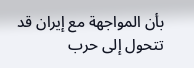بأن المواجهة مع إيران قد تتحول إلى حرب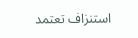استنزاف تعتمد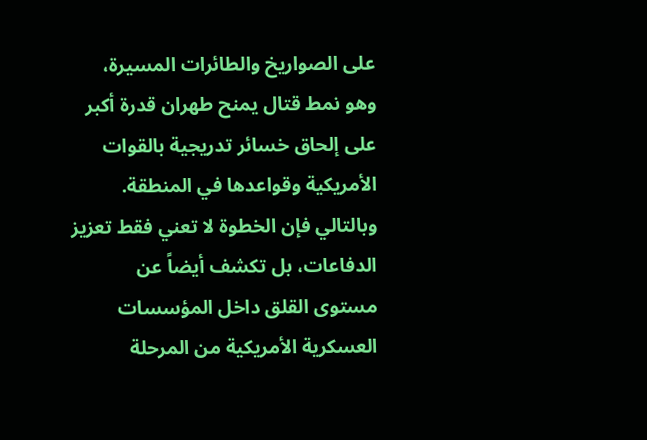على الصواريخ والطائرات المسيرة، وهو نمط قتال يمنح طهران قدرة أكبر على إلحاق خسائر تدريجية بالقوات الأمريكية وقواعدها في المنطقة.
وبالتالي فإن الخطوة لا تعني فقط تعزيز الدفاعات، بل تكشف أيضاً عن مستوى القلق داخل المؤسسات العسكرية الأمريكية من المرحلة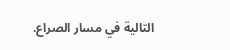التالية في مسار الصراع.